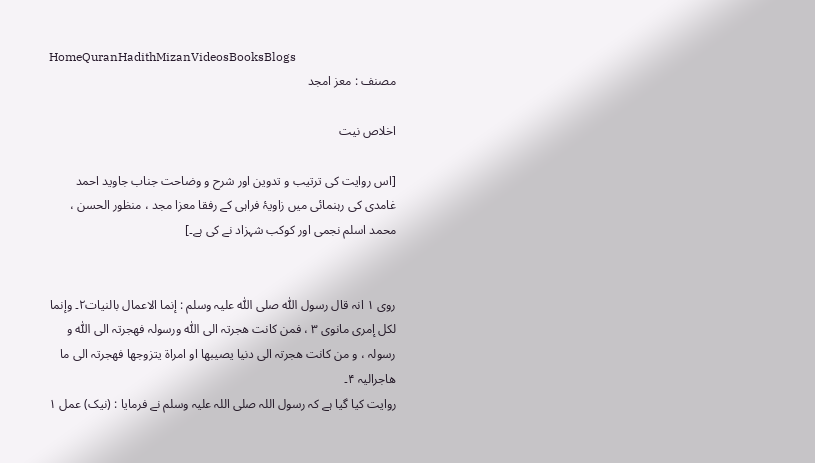HomeQuranHadithMizanVideosBooksBlogs
مصنف : معز امجد

اخلاص نیت

[اس روایت کی ترتیب و تدوین اور شرح و وضاحت جناب جاوید احمد غامدی کی رہنمائی میں زاویۂ فراہی کے رفقا معزا مجد ، منظور الحسن ، محمد اسلم نجمی اور کوکب شہزاد نے کی ہے۔]


روی ۱ انہ قال رسول اللّٰہ صلی اللّٰہ علیہ وسلم : إنما الاعمال بالنیات۲۔ وإنما لکل إمری مانوی ۳ ، فمن کانت ھجرتہ الی اللّٰہ ورسولہ فھجرتہ الی اللّٰہ و رسولہ ، و من کانت ھجرتہ الی دنیا یصیبھا او امراۃ یتزوجھا فھجرتہ الی ما ھاجرالیہ ۴۔
روایت کیا گیا ہے کہ رسول اللہ صلی اللہ علیہ وسلم نے فرمایا : (نیک) عمل ۱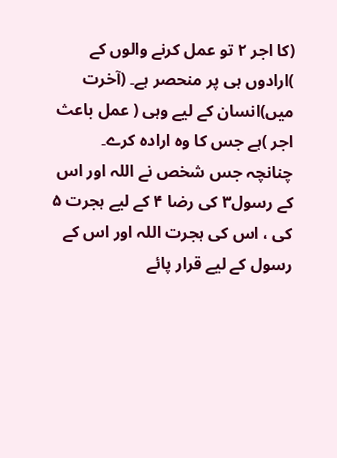(کا اجر ۲ تو عمل کرنے والوں کے )ارادوں ہی پر منحصر ہے۔ (آخرت میں)انسان کے لیے وہی ( عمل باعث اجر )ہے جس کا وہ ارادہ کرے۔ چنانچہ جس شخص نے اللہ اور اس کے رسول۳ کی رضا ۴ کے لیے ہجرت ۵ کی ، اس کی ہجرت اللہ اور اس کے رسول کے لیے قرار پائے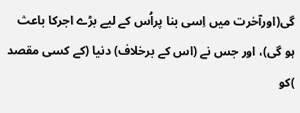گی(اورآخرت میں اِسی بنا پراُس کے لیے بڑے اجرکا باعث ہو گی)، اور جس نے (اس کے برخلاف) دنیا (کے کسی مقصد )کو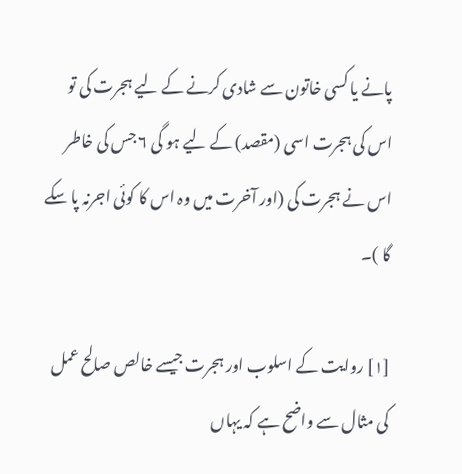پانے یا کسی خاتون سے شادی کرنے کے لیے ہجرت کی تو اس کی ہجرت اسی (مقصد) کے لیے ہو گی ۶ جس کی خاطر اس نے ہجرت کی (اور آخرت میں وہ اس کا کوئی اجرنہ پا سکے گا )۔

[۱] روایت کے اسلوب اور ہجرت جیسے خالص صالح عمل کی مثال سے واضح ہے کہ یہاں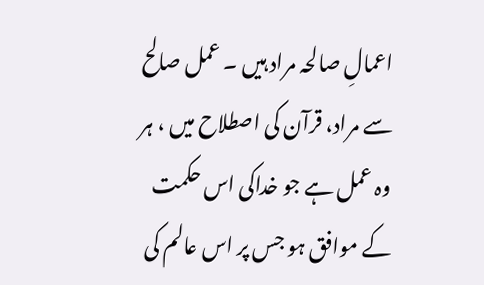اعمالِ صالحہ مراد ہیں ۔ عمل صالح سے مراد، قرآن کی اصطلاح میں ، ہر وہ عمل ہے جو خداکی اس حکمت کے موافق ہو جس پر اس عالم کی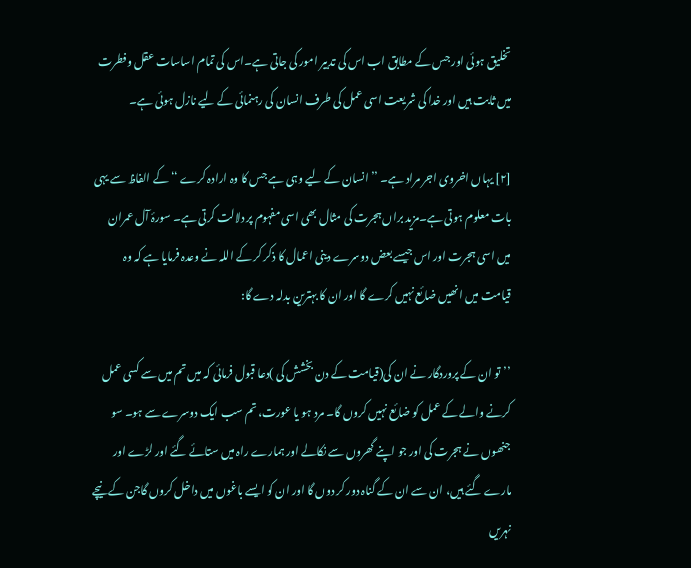تخلیق ہوئی اور جس کے مطابق اب اس کی تدبیر امور کی جاتی ہے۔اس کی تمام اساسات عقل وفطرت میں ثابت ہیں اور خدا کی شریعت اسی عمل کی طرف انسان کی رہنمائی کے لیے نازل ہوئی ہے۔

[۲] یہاں اخروی اجر مراد ہے۔ ’’انسان کے لیے وہی ہے جس کا وہ ارادہ کرے ‘‘ کے الفاظ سے یہی بات معلوم ہوتی ہے۔مزید براں ہجرت کی مثال بھی اسی مفہوم پر دلالت کرتی ہے۔ سورۂ آل عمران میں اسی ہجرت اور اس جیسے بعض دوسرے دینی اعمال کا ذکر کر کے اللہ نے وعدہ فرمایا ہے کہ وہ قیامت میں انھیں ضائع نہیں کرے گا اور ان کا بہترین بدلہ دے گا:

’’تو ان کے پروردگار نے ان کی(قیامت کے دن بخشش کی )دعا قبول فرمائی کہ میں تم میں سے کسی عمل کرنے والے کے عمل کو ضائع نہیں کروں گا۔ مرد ہو یا عورت، تم سب ایک دوسرے سے ہو۔ سو جنھوں نے ہجرت کی اور جو اپنے گھروں سے نکالے اور ہمارے راہ میں ستائے گئے اور لڑے اور مارے گئے ہیں، ان سے ان کے گناہ دور کر دوں گا اور ان کو ایسے باغوں میں داخل کروں گاجن کے نیچے نہریں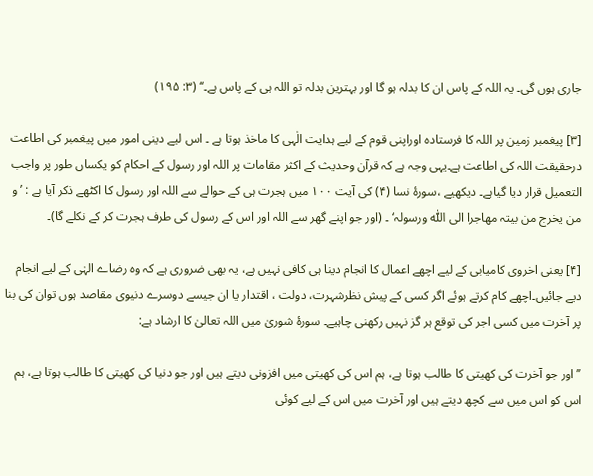جاری ہوں گی۔ یہ اللہ کے پاس ان کا بدلہ ہو گا اور بہترین بدلہ تو اللہ ہی کے پاس ہے۔‘‘ (۳: ۱۹۵)

[۳] پیغمبر زمین پر اللہ کا فرستادہ اوراپنی قوم کے لیے ہدایت الٰہی کا ماخذ ہوتا ہے ۔ اس لیے دینی امور میں پیغمبر کی اطاعت درحقیقت اللہ کی اطاعت ہے۔یہی وجہ ہے کہ قرآن وحدیث کے اکثر مقامات پر اللہ اور رسول کے احکام کو یکساں طور پر واجب التعمیل قرار دیا گیاہے۔ دیکھیے ،سورۂ نسا (۴) کی آیت ۱۰۰ میں ہجرت ہی کے حوالے سے اللہ اور رسول کا اکٹھے ذکر آیا ہے : ’و من یخرج من بیتہ مھاجرا الی اللّٰہ ورسولہ‘ ۔ (اور جو اپنے گھر سے اللہ اور اس کے رسول کی طرف ہجرت کر کے نکلے گا)۔

[۴] یعنی اخروی کامیابی کے لیے اچھے اعمال کا انجام دینا ہی کافی نہیں ہے، یہ بھی ضروری ہے کہ وہ رضاے الہٰی کے لیے انجام دیے جائیں۔اچھے کام کرتے ہوئے اگر کسی کے پیش نظرشہرت، دولت ، اقتدار یا ان جیسے دوسرے دنیوی مقاصد ہوں توان کی بنا پر آخرت میں کسی اجر کی توقع ہر گز نہیں رکھنی چاہیے۔ سورۂ شوریٰ میں اللہ تعالیٰ کا ارشاد ہے:

’’اور جو آخرت کی کھیتی کا طالب ہوتا ہے، ہم اس کی کھیتی میں افزونی دیتے ہیں اور جو دنیا کی کھیتی کا طالب ہوتا ہے، ہم اس کو اس میں سے کچھ دیتے ہیں اور آخرت میں اس کے لیے کوئی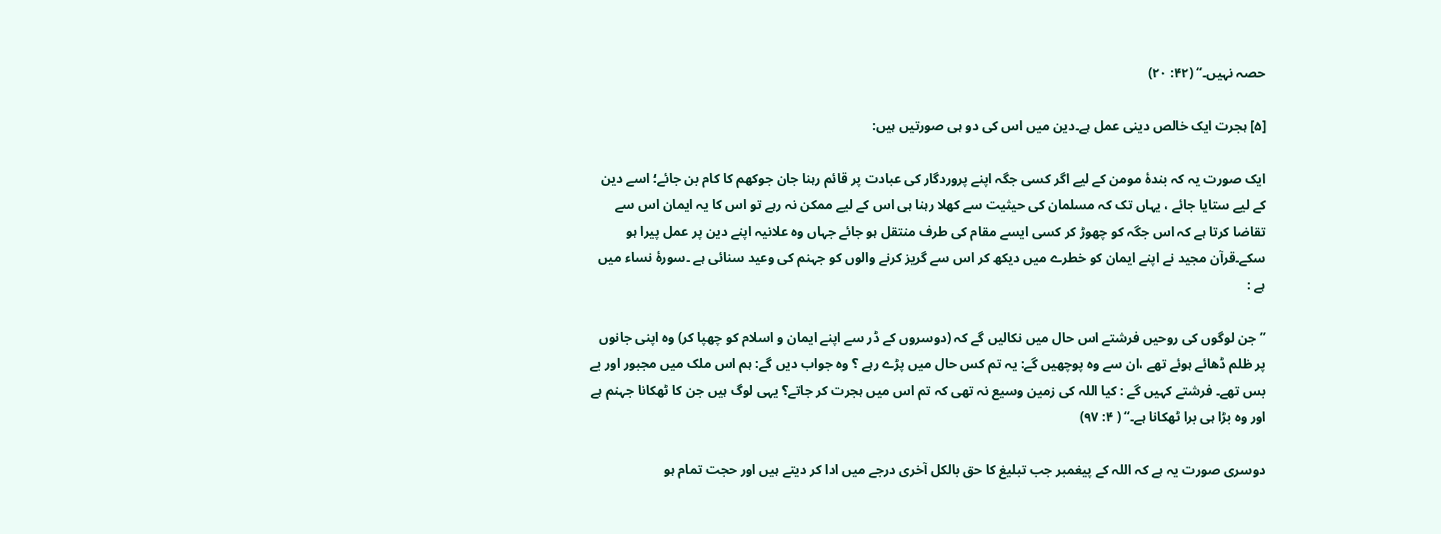حصہ نہیں۔‘‘ (۴۲: ۲۰)

[۵] ہجرت ایک خالص دینی عمل ہے۔دین میں اس کی دو ہی صورتیں ہیں:

ایک صورت یہ کہ بندۂ مومن کے لیے اگر کسی جگہ اپنے پروردگار کی عبادت پر قائم رہنا جان جوکھم کا کام بن جائے؛ اسے دین کے لیے ستایا جائے ، یہاں تک کہ مسلمان کی حیثیت سے کھلا رہنا ہی اس کے لیے ممکن نہ رہے تو اس کا یہ ایمان اس سے تقاضا کرتا ہے کہ اس جگہ کو چھوڑ کر کسی ایسے مقام کی طرف منتقل ہو جائے جہاں وہ علانیہ اپنے دین پر عمل پیرا ہو سکے۔قرآن مجید نے اپنے ایمان کو خطرے میں دیکھ کر اس سے گریز کرنے والوں کو جہنم کی وعید سنائی ہے ۔سورۂ نساء میں ہے :

’’جن لوگوں کی روحیں فرشتے اس حال میں نکالیں گے کہ (دوسروں کے ڈر سے اپنے ایمان و اسلام کو چھپا کر) وہ اپنی جانوں پر ظلم ڈھائے ہوئے تھے ،ان سے وہ پوچھیں گے: یہ تم کس حال میں پڑے رہے ؟ وہ جواب دیں گے: ہم اس ملک میں مجبور اور بے بس تھے۔ فرشتے کہیں گے : کیا اللہ کی زمین وسیع نہ تھی کہ تم اس میں ہجرت کر جاتے؟ یہی لوگ ہیں جن کا ٹھکانا جہنم ہے اور وہ بڑا ہی برا ٹھکانا ہے۔‘‘ ( ۴: ۹۷)

دوسری صورت یہ ہے کہ اللہ کے پیغمبر جب تبلیغ کا حق بالکل آخری درجے میں ادا کر دیتے ہیں اور حجت تمام ہو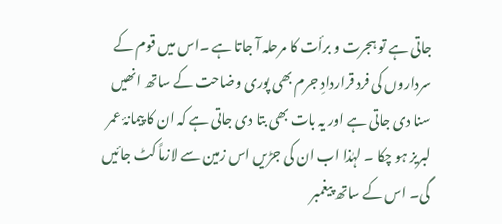جاتی ہے تو ہجرت و برأت کا مرحلہ آ جاتا ہے ۔اس میں قوم کے سرداروں کی فرد قراردادِ جرم بھی پوری وضاحت کے ساتھ انھیں سنا دی جاتی ہے اور یہ بات بھی بتا دی جاتی ہے کہ ان کا پیمانۂ عمر لبریز ہو چکا ۔ لہٰذا اب ان کی جڑیں اس زمین سے لازماً کٹ جائیں گی۔ اس کے ساتھ پیغمبر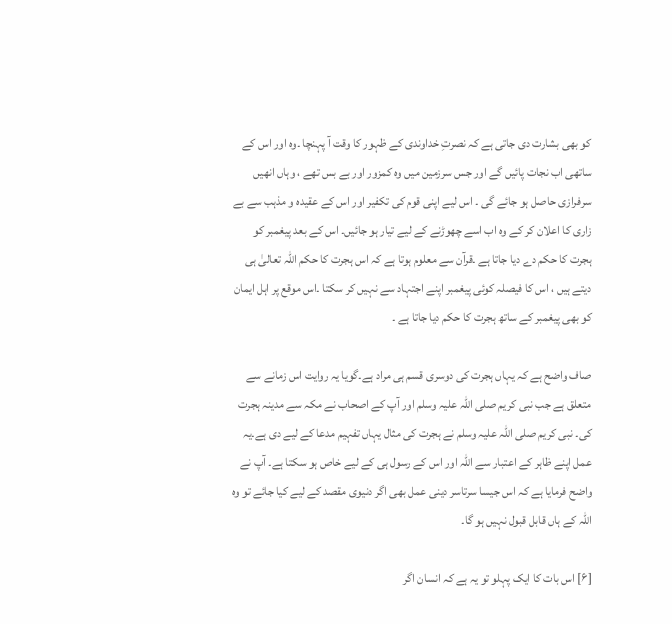کو بھی بشارت دی جاتی ہے کہ نصرتِ خداوندی کے ظہور کا وقت آ پہنچا ۔وہ اور اس کے ساتھی اب نجات پائیں گے اور جس سرزمین میں وہ کمزور اور بے بس تھے ، وہاں انھیں سرفرازی حاصل ہو جائے گی ۔ اس لیے اپنی قوم کی تکفیر اور اس کے عقیدہ و مذہب سے بے زاری کا اعلان کر کے وہ اب اسے چھوڑنے کے لیے تیار ہو جائیں۔ اس کے بعد پیغمبر کو ہجرت کا حکم دے دیا جاتا ہے ۔قرآن سے معلوم ہوتا ہے کہ اس ہجرت کا حکم اللہ تعالیٰ ہی دیتے ہیں ، اس کا فیصلہ کوئی پیغمبر اپنے اجتہاد سے نہیں کر سکتا ۔اس موقع پر اہل ایمان کو بھی پیغمبر کے ساتھ ہجرت کا حکم دیا جاتا ہے ۔

صاف واضح ہے کہ یہاں ہجرت کی دوسری قسم ہی مراد ہے۔گویا یہ روایت اس زمانے سے متعلق ہے جب نبی کریم صلی اللہ علیہ وسلم اور آپ کے اصحاب نے مکہ سے مدینہ ہجرت کی۔ نبی کریم صلی اللہ علیہ وسلم نے ہجرت کی مثال یہاں تفہیم مدعا کے لیے دی ہے۔یہ عمل اپنے ظاہر کے اعتبار سے اللہ اور اس کے رسول ہی کے لیے خاص ہو سکتا ہے۔ آپ نے واضح فرمایا ہے کہ اس جیسا سرتاسر دینی عمل بھی اگر دنیوی مقصد کے لیے کیا جائے تو وہ اللہ کے ہاں قابل قبول نہیں ہو گا۔

[۶] اس بات کا ایک پہلو تو یہ ہے کہ انسان اگر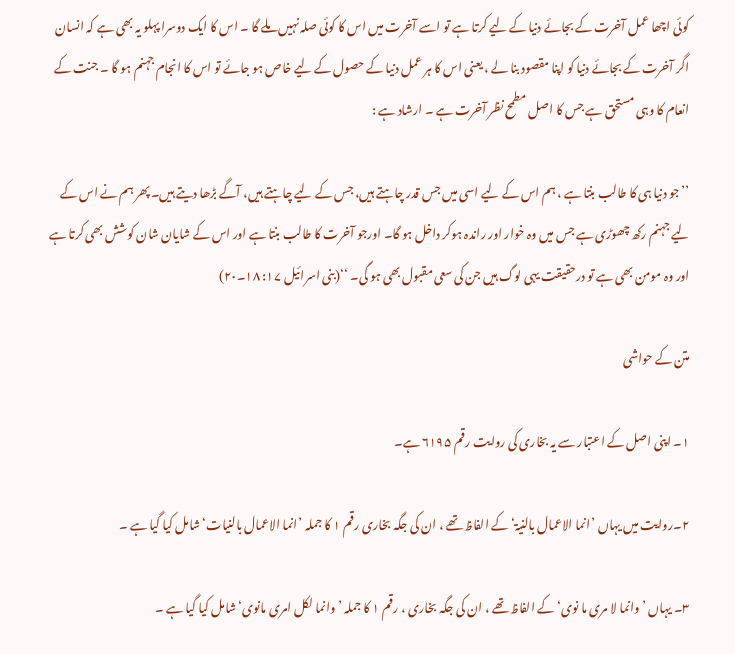کوئی اچھا عمل آخرت کے بجائے دنیا کے لیے کرتا ہے تو اسے آخرت میں اس کا کوئی صلہ نہیں ملے گا ۔ اس کا ایک دوسرا پہلو یہ بھی ہے کہ انسان اگر آخرت کے بجائے دنیا کو اپنا مقصود بنا لے ، یعنی اس کا ہر عمل دنیا کے حصول کے لیے خاص ہو جائے تو اس کا انجام جہنم ہو گا ۔ جنت کے انعام کا وہی مستحق ہے جس کا اصل مطمح نظر آخرت ہے ۔ ارشاد ہے :

’’جو دنیا ہی کا طالب بنتا ہے ، ہم اس کے لیے اسی میں جس قدر چاہتے ہیں، جس کے لیے چاہتے ہیں، آگے بڑھا دیتے ہیں۔ پھر ہم نے اس کے لیے جہنم رکھ چھوڑی ہے جس میں وہ خوار اور راندہ ہوکر داخل ہو گا۔ اورجو آخرت کا طالب بنتا ہے اور اس کے شایان شان کوشش بھی کرتا ہے اور وہ مومن بھی ہے تو درحقیقت یہی لوگ ہیں جن کی سعی مقبول بھی ہو گی۔ ‘‘(بنی اسرائیل ۱۷: ۱۸۔۲۰)

متن کے حواشی

۱۔ اپنی اصل کے اعتبار سے یہ بخاری کی روایت رقم ۶۱۹۵ ہے۔

۲۔روایت میں یہاں ’انما الاعمال بالنیۃ‘کے الفاظ تھے ، ان کی جگہ بخاری رقم ۱ کا جملہ ’انما الاعمال بالنیات‘شامل کیا گیا ہے ۔

۳۔ یہاں ’وانما لا مری ما نوی‘کے الفاظ تھے ، ان کی جگہ بخاری ، رقم ۱ کا جملہ ’وانما لکل امری مانوی‘شامل کیا گیا ہے ۔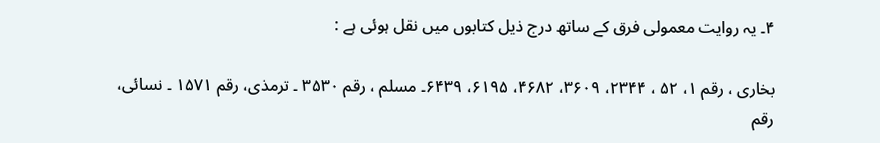۴۔ یہ روایت معمولی فرق کے ساتھ درج ذیل کتابوں میں نقل ہوئی ہے :

بخاری ، رقم ۱، ۵۲ ، ۲۳۴۴، ۳۶۰۹، ۴۶۸۲، ۶۱۹۵، ۶۴۳۹۔ مسلم ، رقم ۳۵۳۰ ۔ ترمذی، رقم ۱۵۷۱ ۔ نسائی، رقم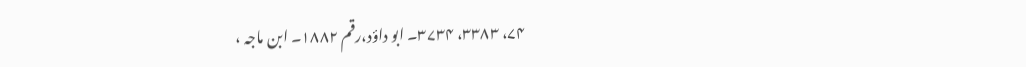۷۴، ۳۳۸۳، ۳۷۳۴۔ ابو داؤد،رقم ۱۸۸۲۔ ابن ماجہ ،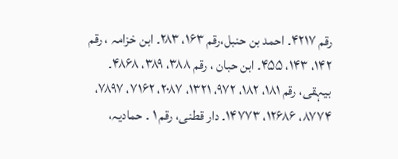رقم ۴۲۱۷۔ احمد بن حنبل،رقم ۱۶۳، ۲۸۳۔ ابن خزامہ ، رقم ۱۴۲، ۱۴۳، ۴۵۵۔ ابن حبان ، رقم ۳۸۸، ۳۸۹، ۴۸۶۸۔ بیہقی، رقم ۱۸۱، ۱۸۲، ۹۷۲، ۱۳۲۱، ۲۰۸۷، ۷۱۶۲، ۷۸۹۷، ۸۷۷۴، ۱۲۶۸۶، ۱۴۷۷۳۔ دار قطنی، رقم ۱ ۔ حمادیہ،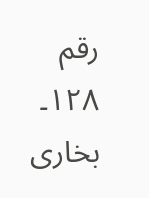رقم ۱۲۸۔ بخاری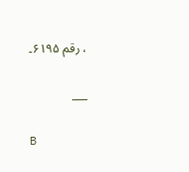، رقم ۶۱۹۵۔

___

B